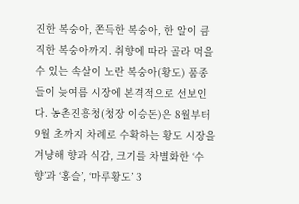진한 복숭아, 쫀득한 복숭아, 한 알이 큼직한 복숭아까지. 취향에 따라 골라 먹을 수 있는 속살이 노란 복숭아(황도) 품종들이 늦여름 시장에 본격적으로 선보인다. 농촌진흥청(청장 이승돈)은 8월부터 9월 초까지 차례로 수확하는 황도 시장을 겨냥해 향과 식감, 크기를 차별화한 ‘수향’과 ‘홍슬’, ‘마루황도’ 3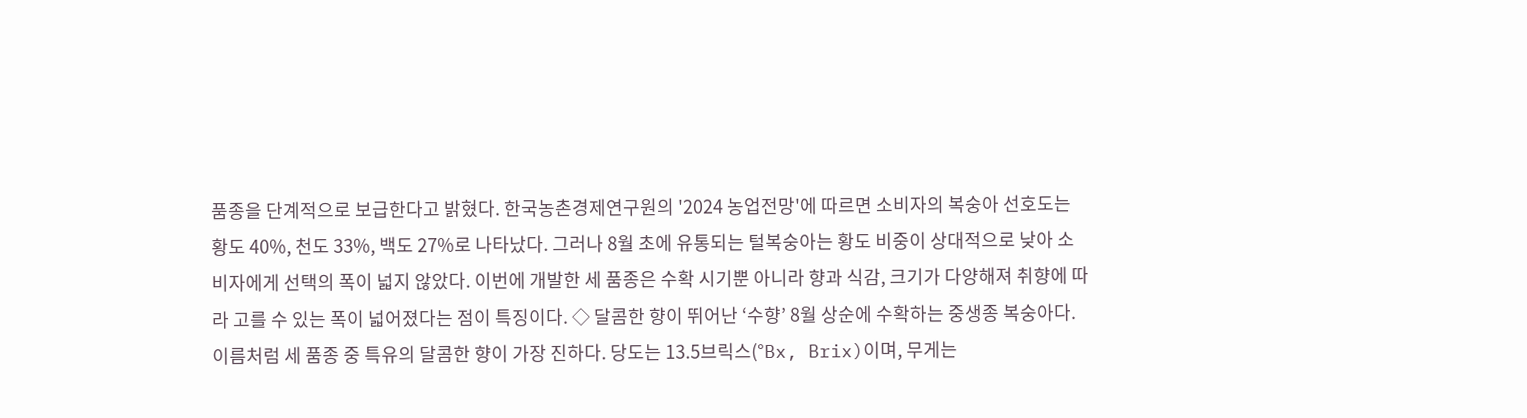품종을 단계적으로 보급한다고 밝혔다. 한국농촌경제연구원의 '2024 농업전망'에 따르면 소비자의 복숭아 선호도는 황도 40%, 천도 33%, 백도 27%로 나타났다. 그러나 8월 초에 유통되는 털복숭아는 황도 비중이 상대적으로 낮아 소비자에게 선택의 폭이 넓지 않았다. 이번에 개발한 세 품종은 수확 시기뿐 아니라 향과 식감, 크기가 다양해져 취향에 따라 고를 수 있는 폭이 넓어졌다는 점이 특징이다. ◇ 달콤한 향이 뛰어난 ‘수향’ 8월 상순에 수확하는 중생종 복숭아다. 이름처럼 세 품종 중 특유의 달콤한 향이 가장 진하다. 당도는 13.5브릭스(°Bx, Brix)이며, 무게는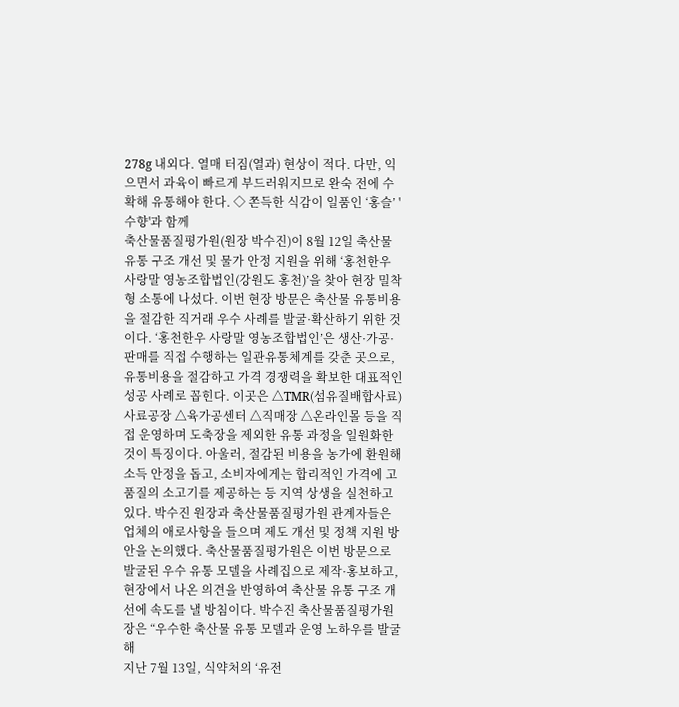278g 내외다. 열매 터짐(열과) 현상이 적다. 다만, 익으면서 과육이 빠르게 부드러워지므로 완숙 전에 수확해 유통해야 한다. ◇ 쫀득한 식감이 일품인 ‘홍슬’ '수향'과 함께
축산물품질평가원(원장 박수진)이 8월 12일 축산물 유통 구조 개선 및 물가 안정 지원을 위해 ‘홍천한우 사랑말 영농조합법인(강원도 홍천)’을 찾아 현장 밀착형 소통에 나섰다. 이번 현장 방문은 축산물 유통비용을 절감한 직거래 우수 사례를 발굴·확산하기 위한 것이다. ‘홍천한우 사랑말 영농조합법인’은 생산·가공·판매를 직접 수행하는 일관유통체계를 갖춘 곳으로, 유통비용을 절감하고 가격 경쟁력을 확보한 대표적인 성공 사례로 꼽힌다. 이곳은 △TMR(섬유질배합사료) 사료공장 △육가공센터 △직매장 △온라인몰 등을 직접 운영하며 도축장을 제외한 유통 과정을 일원화한 것이 특징이다. 아울러, 절감된 비용을 농가에 환원해 소득 안정을 돕고, 소비자에게는 합리적인 가격에 고품질의 소고기를 제공하는 등 지역 상생을 실천하고 있다. 박수진 원장과 축산물품질평가원 관계자들은 업체의 애로사항을 들으며 제도 개선 및 정책 지원 방안을 논의했다. 축산물품질평가원은 이번 방문으로 발굴된 우수 유통 모델을 사례집으로 제작·홍보하고, 현장에서 나온 의견을 반영하여 축산물 유통 구조 개선에 속도를 낼 방침이다. 박수진 축산물품질평가원장은 “우수한 축산물 유통 모델과 운영 노하우를 발굴해
지난 7월 13일, 식약처의 ‘유전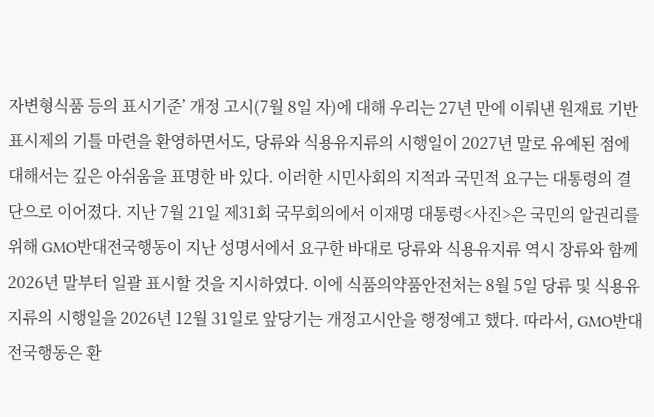자변형식품 등의 표시기준’ 개정 고시(7월 8일 자)에 대해 우리는 27년 만에 이뤄낸 원재료 기반 표시제의 기틀 마련을 환영하면서도, 당류와 식용유지류의 시행일이 2027년 말로 유예된 점에 대해서는 깊은 아쉬움을 표명한 바 있다. 이러한 시민사회의 지적과 국민적 요구는 대통령의 결단으로 이어졌다. 지난 7월 21일 제31회 국무회의에서 이재명 대통령<사진>은 국민의 알권리를 위해 GMO반대전국행동이 지난 성명서에서 요구한 바대로 당류와 식용유지류 역시 장류와 함께 2026년 말부터 일괄 표시할 것을 지시하였다. 이에 식품의약품안전처는 8월 5일 당류 및 식용유지류의 시행일을 2026년 12월 31일로 앞당기는 개정고시안을 행정예고 했다. 따라서, GMO반대전국행동은 환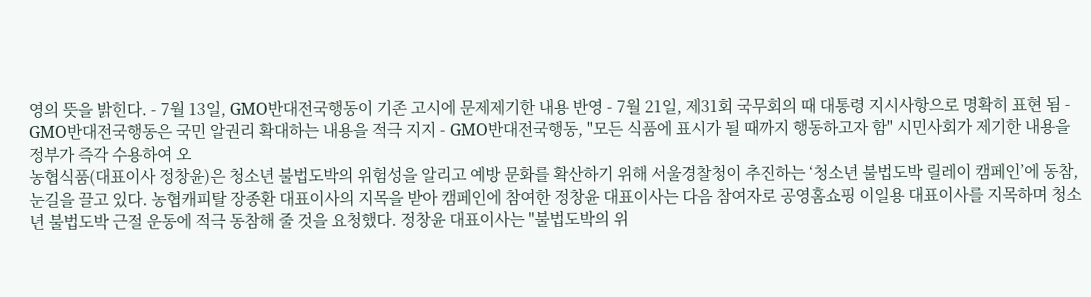영의 뜻을 밝힌다. - 7월 13일, GMO반대전국행동이 기존 고시에 문제제기한 내용 반영 - 7월 21일, 제31회 국무회의 때 대통령 지시사항으로 명확히 표현 됨 - GMO반대전국행동은 국민 알권리 확대하는 내용을 적극 지지 - GMO반대전국행동, "모든 식품에 표시가 될 때까지 행동하고자 함" 시민사회가 제기한 내용을 정부가 즉각 수용하여 오
농협식품(대표이사 정창윤)은 청소년 불법도박의 위험성을 알리고 예방 문화를 확산하기 위해 서울경찰청이 추진하는 ‘청소년 불법도박 릴레이 캠페인’에 동참, 눈길을 끌고 있다. 농협캐피탈 장종환 대표이사의 지목을 받아 캠페인에 참여한 정창윤 대표이사는 다음 참여자로 공영홈쇼핑 이일용 대표이사를 지목하며 청소년 불법도박 근절 운동에 적극 동참해 줄 것을 요청했다. 정창윤 대표이사는 "불법도박의 위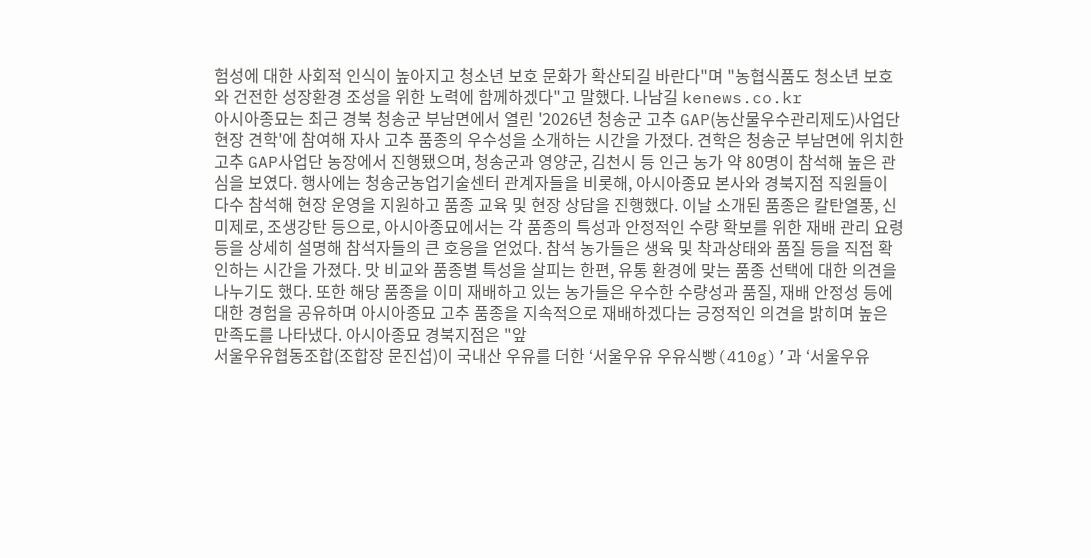험성에 대한 사회적 인식이 높아지고 청소년 보호 문화가 확산되길 바란다"며 "농협식품도 청소년 보호와 건전한 성장환경 조성을 위한 노력에 함께하겠다"고 말했다. 나남길 kenews.co.kr
아시아종묘는 최근 경북 청송군 부남면에서 열린 '2026년 청송군 고추 GAP(농산물우수관리제도)사업단 현장 견학'에 참여해 자사 고추 품종의 우수성을 소개하는 시간을 가졌다. 견학은 청송군 부남면에 위치한 고추 GAP사업단 농장에서 진행됐으며, 청송군과 영양군, 김천시 등 인근 농가 약 80명이 참석해 높은 관심을 보였다. 행사에는 청송군농업기술센터 관계자들을 비롯해, 아시아종묘 본사와 경북지점 직원들이 다수 참석해 현장 운영을 지원하고 품종 교육 및 현장 상담을 진행했다. 이날 소개된 품종은 칼탄열풍, 신미제로, 조생강탄 등으로, 아시아종묘에서는 각 품종의 특성과 안정적인 수량 확보를 위한 재배 관리 요령 등을 상세히 설명해 참석자들의 큰 호응을 얻었다. 참석 농가들은 생육 및 착과상태와 품질 등을 직접 확인하는 시간을 가졌다. 맛 비교와 품종별 특성을 살피는 한편, 유통 환경에 맞는 품종 선택에 대한 의견을 나누기도 했다. 또한 해당 품종을 이미 재배하고 있는 농가들은 우수한 수량성과 품질, 재배 안정성 등에 대한 경험을 공유하며 아시아종묘 고추 품종을 지속적으로 재배하겠다는 긍정적인 의견을 밝히며 높은 만족도를 나타냈다. 아시아종묘 경북지점은 "앞
서울우유협동조합(조합장 문진섭)이 국내산 우유를 더한 ‘서울우유 우유식빵(410g)’과 ‘서울우유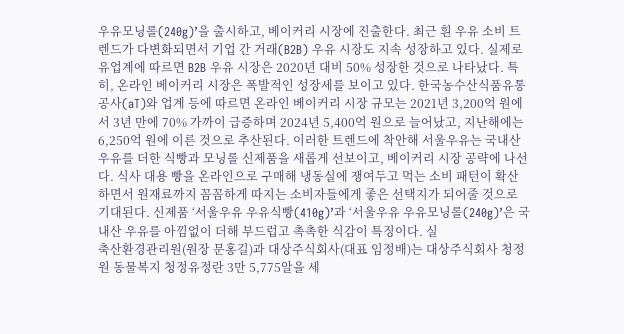우유모닝롤(240g)’을 출시하고, 베이커리 시장에 진출한다. 최근 흰 우유 소비 트렌드가 다변화되면서 기업 간 거래(B2B) 우유 시장도 지속 성장하고 있다. 실제로 유업계에 따르면 B2B 우유 시장은 2020년 대비 50% 성장한 것으로 나타났다. 특히, 온라인 베이커리 시장은 폭발적인 성장세를 보이고 있다. 한국농수산식품유통공사(aT)와 업계 등에 따르면 온라인 베이커리 시장 규모는 2021년 3,200억 원에서 3년 만에 70% 가까이 급증하며 2024년 5,400억 원으로 늘어났고, 지난해에는 6,250억 원에 이른 것으로 추산된다. 이러한 트렌드에 착안해 서울우유는 국내산 우유를 더한 식빵과 모닝롤 신제품을 새롭게 선보이고, 베이커리 시장 공략에 나선다. 식사 대용 빵을 온라인으로 구매해 냉동실에 쟁여두고 먹는 소비 패턴이 확산하면서 원재료까지 꼼꼼하게 따지는 소비자들에게 좋은 선택지가 되어줄 것으로 기대된다. 신제품 ‘서울우유 우유식빵(410g)’과 ‘서울우유 우유모닝롤(240g)’은 국내산 우유를 아낌없이 더해 부드럽고 촉촉한 식감이 특징이다. 실
축산환경관리원(원장 문홍길)과 대상주식회사(대표 임정배)는 대상주식회사 청정원 동물복지 청정유정란 3만 5,775알을 세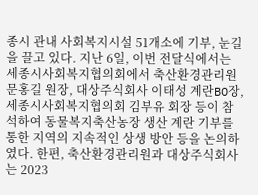종시 관내 사회복지시설 51개소에 기부, 눈길을 끌고 있다. 지난 6일, 이번 전달식에서는 세종시사회복지협의회에서 축산환경관리원 문홍길 원장, 대상주식회사 이태성 계란BO장, 세종시사회복지협의회 김부유 회장 등이 참석하여 동물복지축산농장 생산 계란 기부를 통한 지역의 지속적인 상생 방안 등을 논의하였다. 한편, 축산환경관리원과 대상주식회사는 2023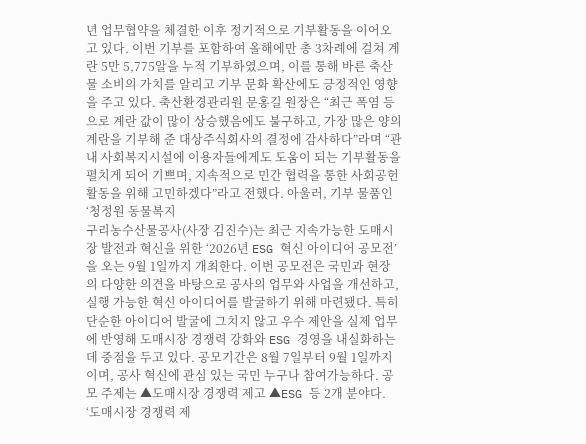년 업무협약을 체결한 이후 정기적으로 기부활동을 이어오고 있다. 이번 기부를 포함하여 올해에만 총 3차례에 걸쳐 계란 5만 5,775알을 누적 기부하였으며, 이를 통해 바른 축산물 소비의 가치를 알리고 기부 문화 확산에도 긍정적인 영향을 주고 있다. 축산환경관리원 문홍길 원장은 “최근 폭염 등으로 계란 값이 많이 상승했음에도 불구하고, 가장 많은 양의 계란을 기부해 준 대상주식회사의 결정에 감사하다”라며 “관내 사회복지시설에 이용자들에게도 도움이 되는 기부활동을 펼치게 되어 기쁘며, 지속적으로 민간 협력을 통한 사회공헌 활동을 위해 고민하겠다”라고 전했다. 아울러, 기부 물품인 ‘청정원 동물복지
구리농수산물공사(사장 김진수)는 최근 지속가능한 도매시장 발전과 혁신을 위한 ‘2026년 ESG 혁신 아이디어 공모전’을 오는 9월 1일까지 개최한다. 이번 공모전은 국민과 현장의 다양한 의견을 바탕으로 공사의 업무와 사업을 개선하고, 실행 가능한 혁신 아이디어를 발굴하기 위해 마련됐다. 특히 단순한 아이디어 발굴에 그치지 않고 우수 제안을 실제 업무에 반영해 도매시장 경쟁력 강화와 ESG 경영을 내실화하는 데 중점을 두고 있다. 공모기간은 8월 7일부터 9월 1일까지이며, 공사 혁신에 관심 있는 국민 누구나 참여가능하다. 공모 주제는 ▲도매시장 경쟁력 제고 ▲ESG 등 2개 분야다. ‘도매시장 경쟁력 제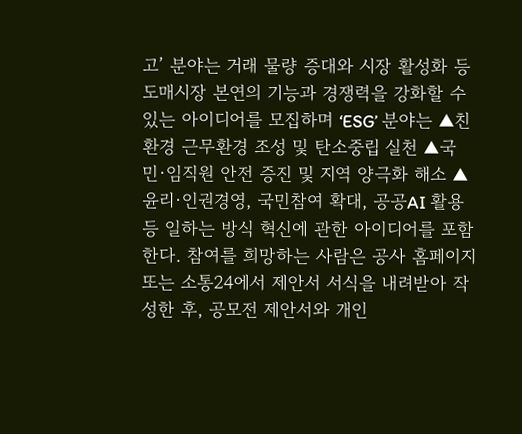고’ 분야는 거래 물량 증대와 시장 활성화 등 도매시장 본연의 기능과 경쟁력을 강화할 수 있는 아이디어를 모집하며 ‘ESG’ 분야는 ▲친환경 근무환경 조성 및 탄소중립 실천 ▲국민·임직원 안전 증진 및 지역 양극화 해소 ▲윤리·인권경영, 국민참여 확대, 공공AI 활용 등 일하는 방식 혁신에 관한 아이디어를 포함한다. 참여를 희망하는 사람은 공사 홈페이지 또는 소통24에서 제안서 서식을 내려받아 작성한 후, 공모전 제안서와 개인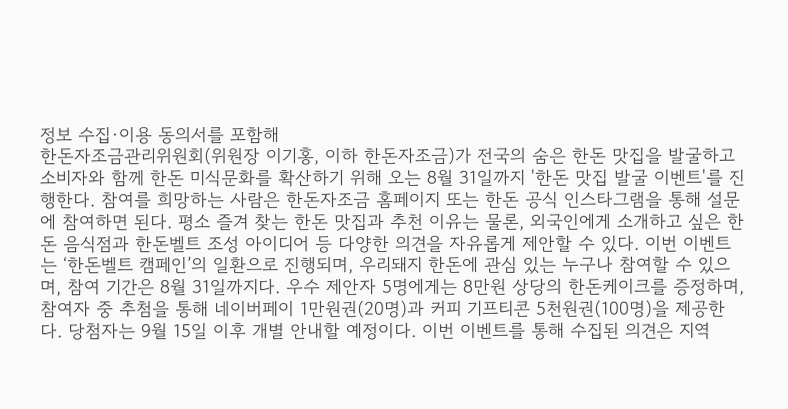정보 수집·이용 동의서를 포함해
한돈자조금관리위원회(위원장 이기홍, 이하 한돈자조금)가 전국의 숨은 한돈 맛집을 발굴하고 소비자와 함께 한돈 미식문화를 확산하기 위해 오는 8월 31일까지 '한돈 맛집 발굴 이벤트'를 진행한다. 참여를 희망하는 사람은 한돈자조금 홈페이지 또는 한돈 공식 인스타그램을 통해 설문에 참여하면 된다. 평소 즐겨 찾는 한돈 맛집과 추천 이유는 물론, 외국인에게 소개하고 싶은 한돈 음식점과 한돈벨트 조성 아이디어 등 다양한 의견을 자유롭게 제안할 수 있다. 이번 이벤트는 ‘한돈벨트 캠페인’의 일환으로 진행되며, 우리돼지 한돈에 관심 있는 누구나 참여할 수 있으며, 참여 기간은 8월 31일까지다. 우수 제안자 5명에게는 8만원 상당의 한돈케이크를 증정하며, 참여자 중 추첨을 통해 네이버페이 1만원권(20명)과 커피 기프티콘 5천원권(100명)을 제공한다. 당첨자는 9월 15일 이후 개별 안내할 예정이다. 이번 이벤트를 통해 수집된 의견은 지역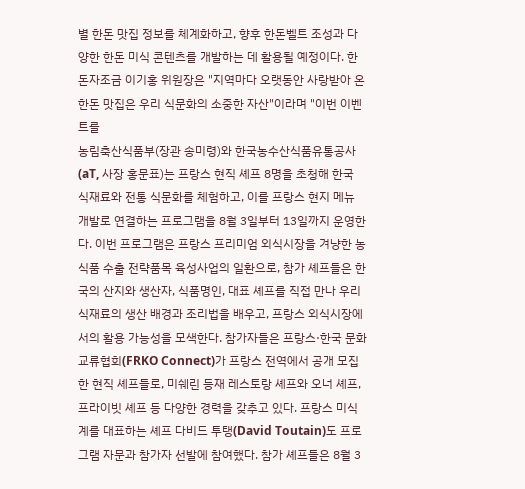별 한돈 맛집 정보를 체계화하고, 향후 한돈벨트 조성과 다양한 한돈 미식 콘텐츠를 개발하는 데 활용될 예정이다. 한돈자조금 이기홍 위원장은 "지역마다 오랫동안 사랑받아 온 한돈 맛집은 우리 식문화의 소중한 자산"이라며 "이번 이벤트를
농림축산식품부(장관 송미령)와 한국농수산식품유통공사(aT, 사장 홍문표)는 프랑스 현직 셰프 8명을 초청해 한국 식재료와 전통 식문화를 체험하고, 이를 프랑스 현지 메뉴 개발로 연결하는 프로그램을 8월 3일부터 13일까지 운영한다. 이번 프로그램은 프랑스 프리미엄 외식시장을 겨냥한 농식품 수출 전략품목 육성사업의 일환으로, 참가 셰프들은 한국의 산지와 생산자, 식품명인, 대표 셰프를 직접 만나 우리 식재료의 생산 배경과 조리법을 배우고, 프랑스 외식시장에서의 활용 가능성을 모색한다. 참가자들은 프랑스·한국 문화교류협회(FRKO Connect)가 프랑스 전역에서 공개 모집한 현직 셰프들로, 미쉐린 등재 레스토랑 셰프와 오너 셰프, 프라이빗 셰프 등 다양한 경력을 갖추고 있다. 프랑스 미식계를 대표하는 셰프 다비드 투탱(David Toutain)도 프로그램 자문과 참가자 선발에 참여했다. 참가 셰프들은 8월 3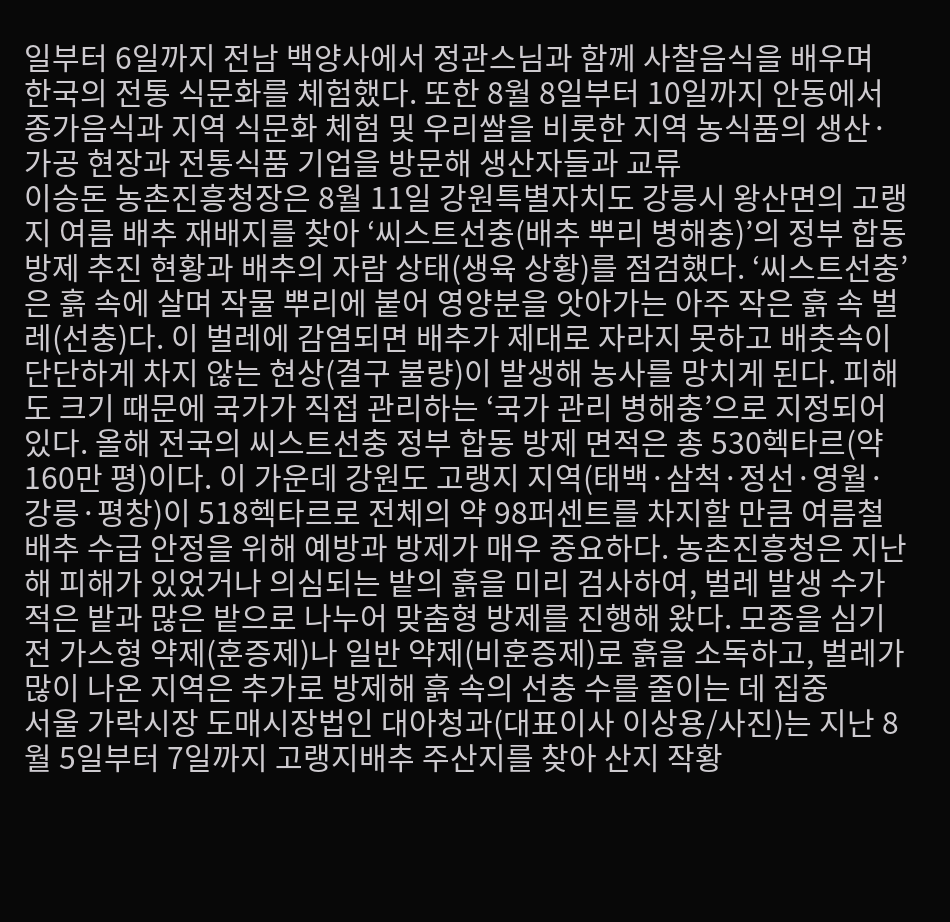일부터 6일까지 전남 백양사에서 정관스님과 함께 사찰음식을 배우며 한국의 전통 식문화를 체험했다. 또한 8월 8일부터 10일까지 안동에서 종가음식과 지역 식문화 체험 및 우리쌀을 비롯한 지역 농식품의 생산·가공 현장과 전통식품 기업을 방문해 생산자들과 교류
이승돈 농촌진흥청장은 8월 11일 강원특별자치도 강릉시 왕산면의 고랭지 여름 배추 재배지를 찾아 ‘씨스트선충(배추 뿌리 병해충)’의 정부 합동 방제 추진 현황과 배추의 자람 상태(생육 상황)를 점검했다. ‘씨스트선충’은 흙 속에 살며 작물 뿌리에 붙어 영양분을 앗아가는 아주 작은 흙 속 벌레(선충)다. 이 벌레에 감염되면 배추가 제대로 자라지 못하고 배춧속이 단단하게 차지 않는 현상(결구 불량)이 발생해 농사를 망치게 된다. 피해도 크기 때문에 국가가 직접 관리하는 ‘국가 관리 병해충’으로 지정되어 있다. 올해 전국의 씨스트선충 정부 합동 방제 면적은 총 530헥타르(약 160만 평)이다. 이 가운데 강원도 고랭지 지역(태백·삼척·정선·영월·강릉·평창)이 518헥타르로 전체의 약 98퍼센트를 차지할 만큼 여름철 배추 수급 안정을 위해 예방과 방제가 매우 중요하다. 농촌진흥청은 지난해 피해가 있었거나 의심되는 밭의 흙을 미리 검사하여, 벌레 발생 수가 적은 밭과 많은 밭으로 나누어 맞춤형 방제를 진행해 왔다. 모종을 심기 전 가스형 약제(훈증제)나 일반 약제(비훈증제)로 흙을 소독하고, 벌레가 많이 나온 지역은 추가로 방제해 흙 속의 선충 수를 줄이는 데 집중
서울 가락시장 도매시장법인 대아청과(대표이사 이상용/사진)는 지난 8월 5일부터 7일까지 고랭지배추 주산지를 찾아 산지 작황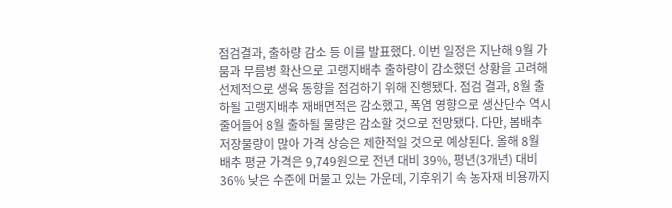점검결과, 출하량 감소 등 이를 발표했다. 이번 일정은 지난해 9월 가뭄과 무름병 확산으로 고랭지배추 출하량이 감소했던 상황을 고려해 선제적으로 생육 동향을 점검하기 위해 진행됐다. 점검 결과, 8월 출하될 고랭지배추 재배면적은 감소했고, 폭염 영향으로 생산단수 역시 줄어들어 8월 출하될 물량은 감소할 것으로 전망됐다. 다만, 봄배추 저장물량이 많아 가격 상승은 제한적일 것으로 예상된다. 올해 8월 배추 평균 가격은 9,749원으로 전년 대비 39%, 평년(3개년) 대비 36% 낮은 수준에 머물고 있는 가운데, 기후위기 속 농자재 비용까지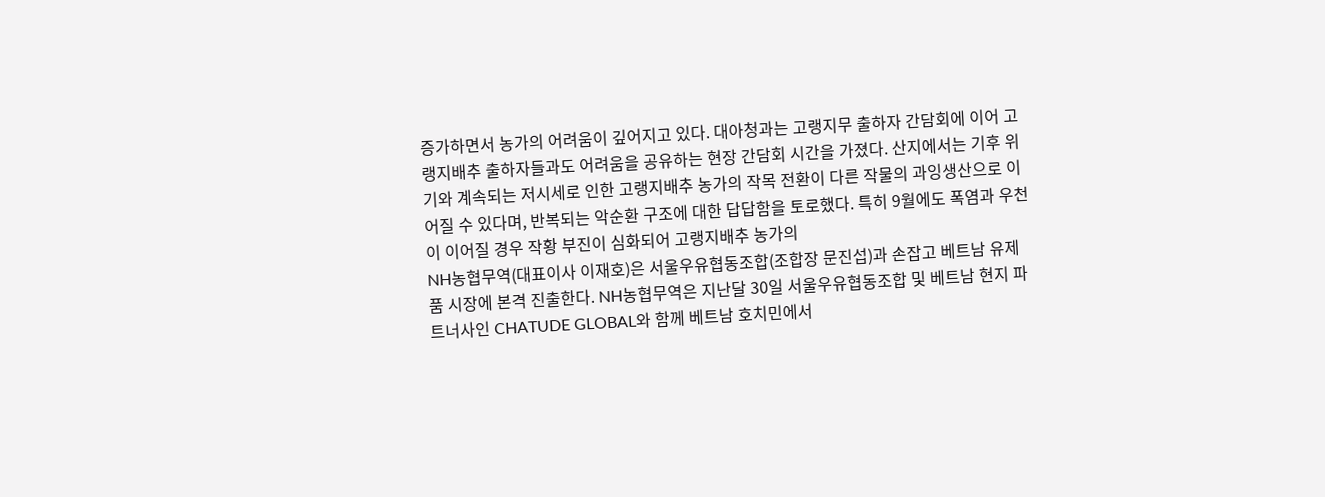증가하면서 농가의 어려움이 깊어지고 있다. 대아청과는 고랭지무 출하자 간담회에 이어 고랭지배추 출하자들과도 어려움을 공유하는 현장 간담회 시간을 가졌다. 산지에서는 기후 위기와 계속되는 저시세로 인한 고랭지배추 농가의 작목 전환이 다른 작물의 과잉생산으로 이어질 수 있다며, 반복되는 악순환 구조에 대한 답답함을 토로했다. 특히 9월에도 폭염과 우천이 이어질 경우 작황 부진이 심화되어 고랭지배추 농가의
NH농협무역(대표이사 이재호)은 서울우유협동조합(조합장 문진섭)과 손잡고 베트남 유제품 시장에 본격 진출한다. NH농협무역은 지난달 30일 서울우유협동조합 및 베트남 현지 파트너사인 CHATUDE GLOBAL와 함께 베트남 호치민에서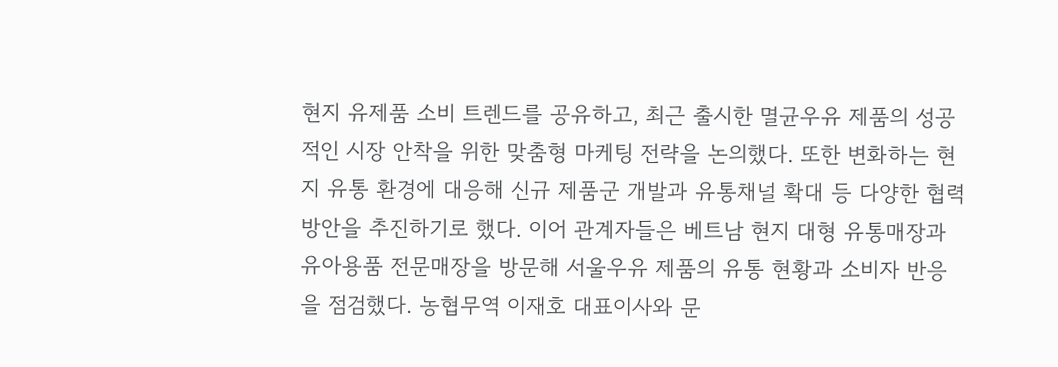현지 유제품 소비 트렌드를 공유하고, 최근 출시한 멸균우유 제품의 성공적인 시장 안착을 위한 맞춤형 마케팅 전략을 논의했다. 또한 변화하는 현지 유통 환경에 대응해 신규 제품군 개발과 유통채널 확대 등 다양한 협력 방안을 추진하기로 했다. 이어 관계자들은 베트남 현지 대형 유통매장과 유아용품 전문매장을 방문해 서울우유 제품의 유통 현황과 소비자 반응을 점검했다. 농협무역 이재호 대표이사와 문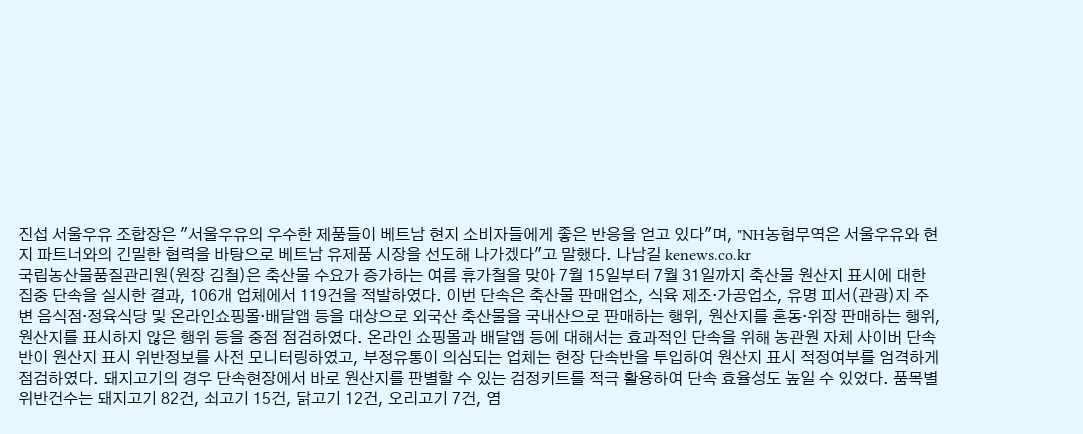진섭 서울우유 조합장은 "서울우유의 우수한 제품들이 베트남 현지 소비자들에게 좋은 반응을 얻고 있다"며, "NH농협무역은 서울우유와 현지 파트너와의 긴밀한 협력을 바탕으로 베트남 유제품 시장을 선도해 나가겠다"고 말했다. 나남길 kenews.co.kr
국립농산물품질관리원(원장 김철)은 축산물 수요가 증가하는 여름 휴가철을 맞아 7월 15일부터 7월 31일까지 축산물 원산지 표시에 대한 집중 단속을 실시한 결과, 106개 업체에서 119건을 적발하였다. 이번 단속은 축산물 판매업소, 식육 제조·가공업소, 유명 피서(관광)지 주변 음식점·정육식당 및 온라인쇼핑몰·배달앱 등을 대상으로 외국산 축산물을 국내산으로 판매하는 행위, 원산지를 혼동·위장 판매하는 행위, 원산지를 표시하지 않은 행위 등을 중점 점검하였다. 온라인 쇼핑몰과 배달앱 등에 대해서는 효과적인 단속을 위해 농관원 자체 사이버 단속반이 원산지 표시 위반정보를 사전 모니터링하였고, 부정유통이 의심되는 업체는 현장 단속반을 투입하여 원산지 표시 적정여부를 엄격하게 점검하였다. 돼지고기의 경우 단속현장에서 바로 원산지를 판별할 수 있는 검정키트를 적극 활용하여 단속 효율성도 높일 수 있었다. 품목별 위반건수는 돼지고기 82건, 쇠고기 15건, 닭고기 12건, 오리고기 7건, 염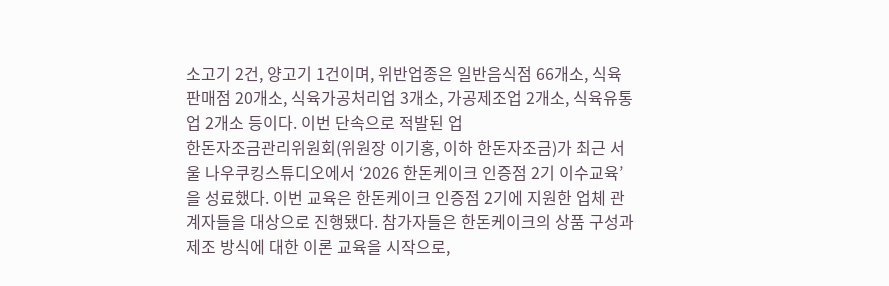소고기 2건, 양고기 1건이며, 위반업종은 일반음식점 66개소, 식육판매점 20개소, 식육가공처리업 3개소, 가공제조업 2개소, 식육유통업 2개소 등이다. 이번 단속으로 적발된 업
한돈자조금관리위원회(위원장 이기홍, 이하 한돈자조금)가 최근 서울 나우쿠킹스튜디오에서 ‘2026 한돈케이크 인증점 2기 이수교육’을 성료했다. 이번 교육은 한돈케이크 인증점 2기에 지원한 업체 관계자들을 대상으로 진행됐다. 참가자들은 한돈케이크의 상품 구성과 제조 방식에 대한 이론 교육을 시작으로,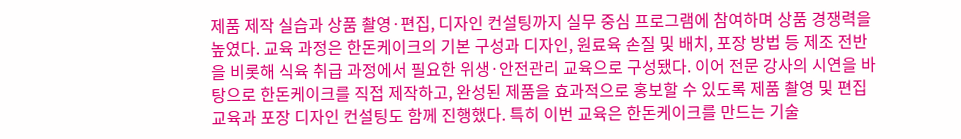제품 제작 실습과 상품 촬영·편집, 디자인 컨설팅까지 실무 중심 프로그램에 참여하며 상품 경쟁력을 높였다. 교육 과정은 한돈케이크의 기본 구성과 디자인, 원료육 손질 및 배치, 포장 방법 등 제조 전반을 비롯해 식육 취급 과정에서 필요한 위생·안전관리 교육으로 구성됐다. 이어 전문 강사의 시연을 바탕으로 한돈케이크를 직접 제작하고, 완성된 제품을 효과적으로 홍보할 수 있도록 제품 촬영 및 편집 교육과 포장 디자인 컨설팅도 함께 진행했다. 특히 이번 교육은 한돈케이크를 만드는 기술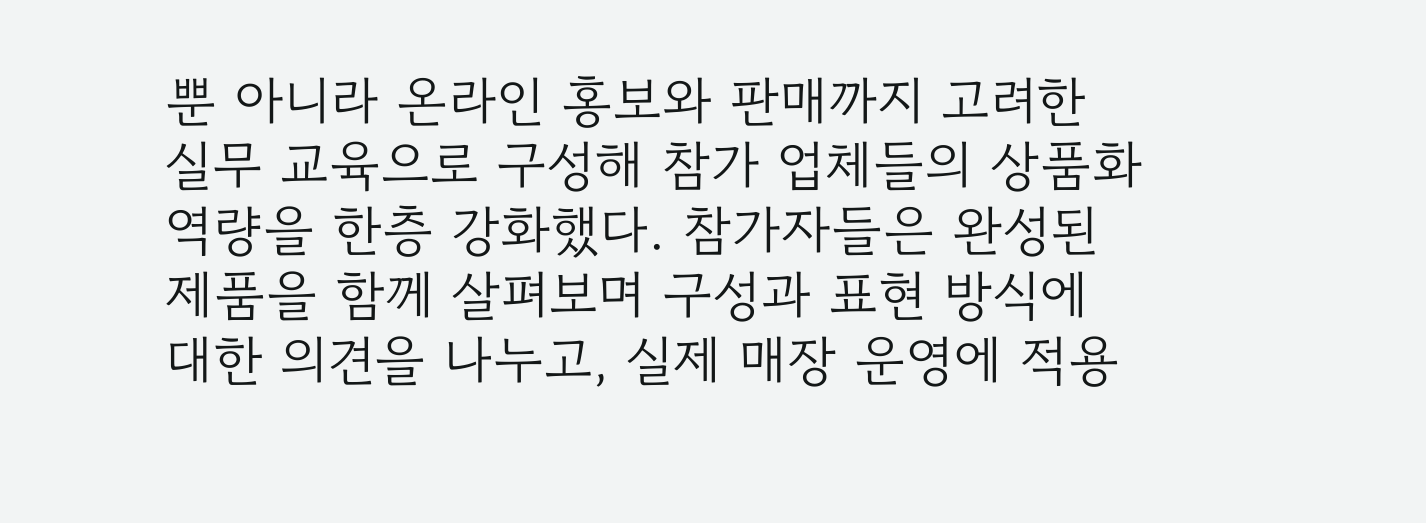뿐 아니라 온라인 홍보와 판매까지 고려한 실무 교육으로 구성해 참가 업체들의 상품화 역량을 한층 강화했다. 참가자들은 완성된 제품을 함께 살펴보며 구성과 표현 방식에 대한 의견을 나누고, 실제 매장 운영에 적용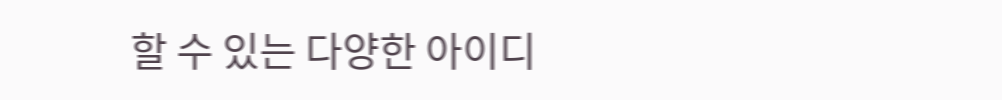할 수 있는 다양한 아이디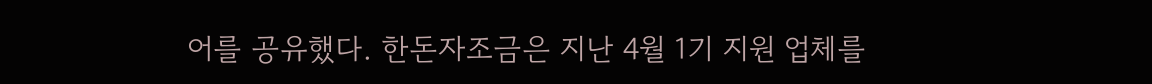어를 공유했다. 한돈자조금은 지난 4월 1기 지원 업체를